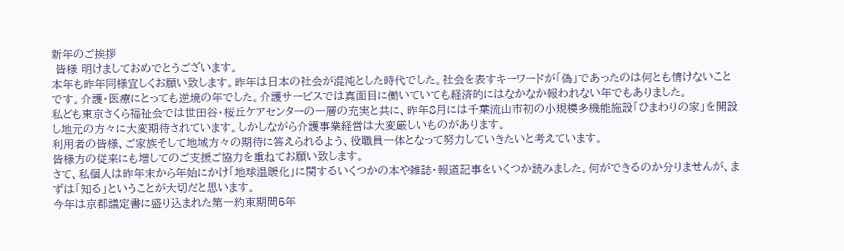新年のご挨拶
 皆様 明けましておめでとうございます。
本年も昨年同様宜しくお願い致します。昨年は日本の社会が混沌とした時代でした。社会を表すキーワードが「偽」であったのは何とも情けないことです。介護・医療にとっても逆境の年でした。介護サービスでは真面目に働いていても経済的にはなかなか報われない年でもありました。
私ども東京さくら福祉会では世田谷・桜丘ケアセンターの一層の充実と共に、昨年8月には千葉流山市初の小規模多機能施設「ひまわりの家」を開設し地元の方々に大変期待されています。しかしながら介護事業経営は大変厳しいものがあります。
利用者の皆様、ご家族そして地域方々の期待に答えられるよう、役職員一体となって努力していきたいと考えています。
皆様方の従来にも増してのご支援ご協力を重ねてお願い致します。
さて、私個人は昨年末から年始にかけ「地球温暖化」に関するいくつかの本や雑誌・報道記事をいくつか読みました。何ができるのか分りませんが、まずは「知る」ということが大切だと思います。
今年は京都議定書に盛り込まれた第一約束期間5年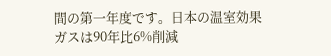間の第一年度です。日本の温室効果ガスは90年比6%削減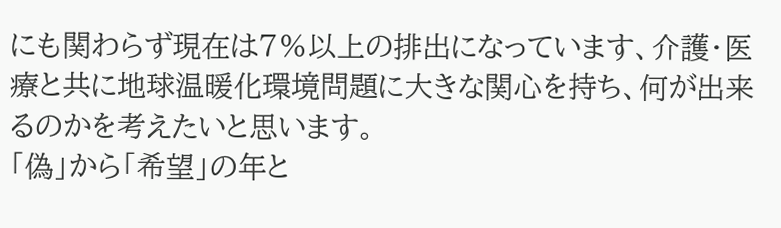にも関わらず現在は7%以上の排出になっています、介護・医療と共に地球温暖化環境問題に大きな関心を持ち、何が出来るのかを考えたいと思います。
「偽」から「希望」の年と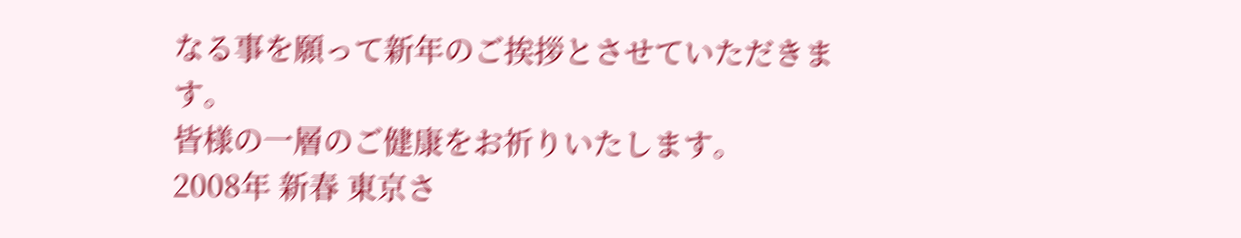なる事を願って新年のご挨拶とさせていただきます。
皆様の一層のご健康をお祈りいたします。
2008年 新春 東京さ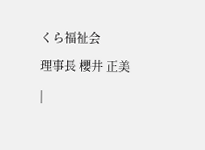くら福祉会
理事長 櫻井 正美
|